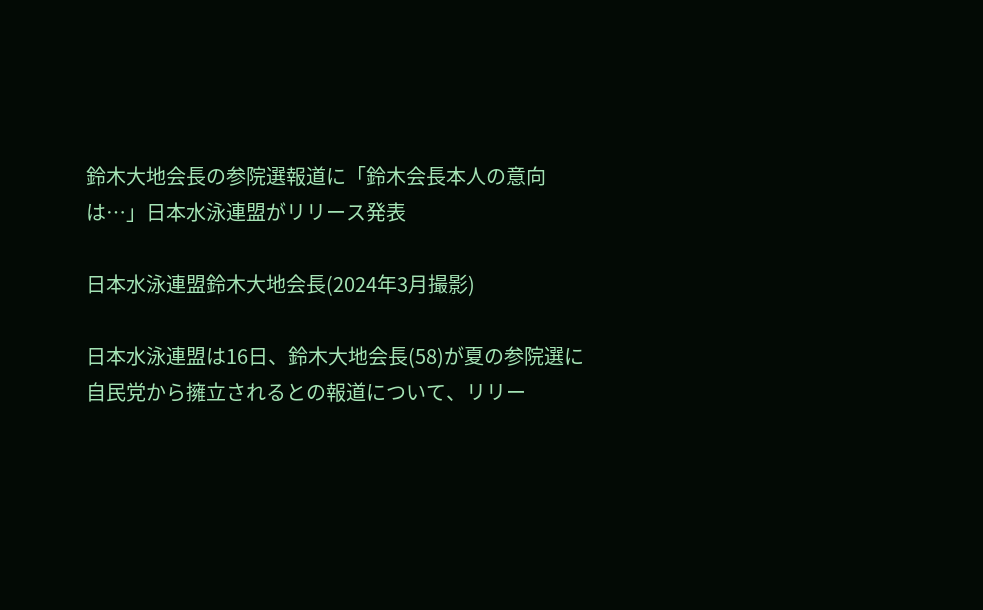鈴木大地会長の参院選報道に「鈴木会長本人の意向は…」日本水泳連盟がリリース発表

日本水泳連盟鈴木大地会長(2024年3月撮影)

日本水泳連盟は16日、鈴木大地会長(58)が夏の参院選に自民党から擁立されるとの報道について、リリー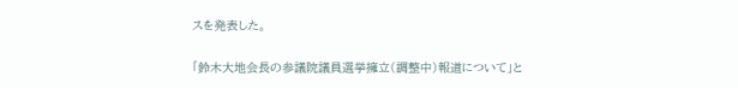スを発表した。

「鈴木大地会長の参議院議員選挙擁立(調整中)報道について」と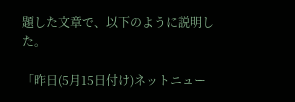題した文章で、以下のように説明した。

「昨日(5月15日付け)ネットニュー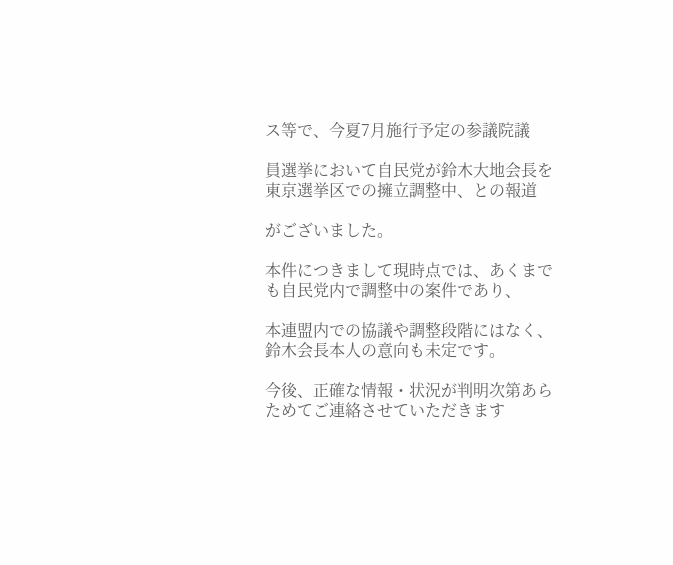ス等で、今夏7月施行予定の参議院議

員選挙において自民党が鈴木大地会長を東京選挙区での擁立調整中、との報道

がございました。

本件につきまして現時点では、あくまでも自民党内で調整中の案件であり、

本連盟内での協議や調整段階にはなく、鈴木会長本人の意向も未定です。

今後、正確な情報・状況が判明次第あらためてご連絡させていただきます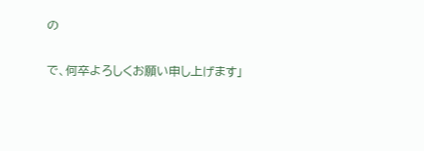の

で、何卒よろしくお願い申し上げます」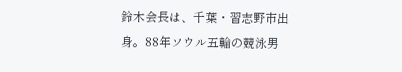鈴木会長は、千葉・習志野市出身。88年ソウル五輪の競泳男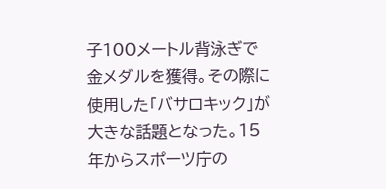子100メートル背泳ぎで金メダルを獲得。その際に使用した「バサロキック」が大きな話題となった。15年からスポーツ庁の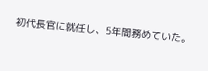初代長官に就任し、5年間務めていた。